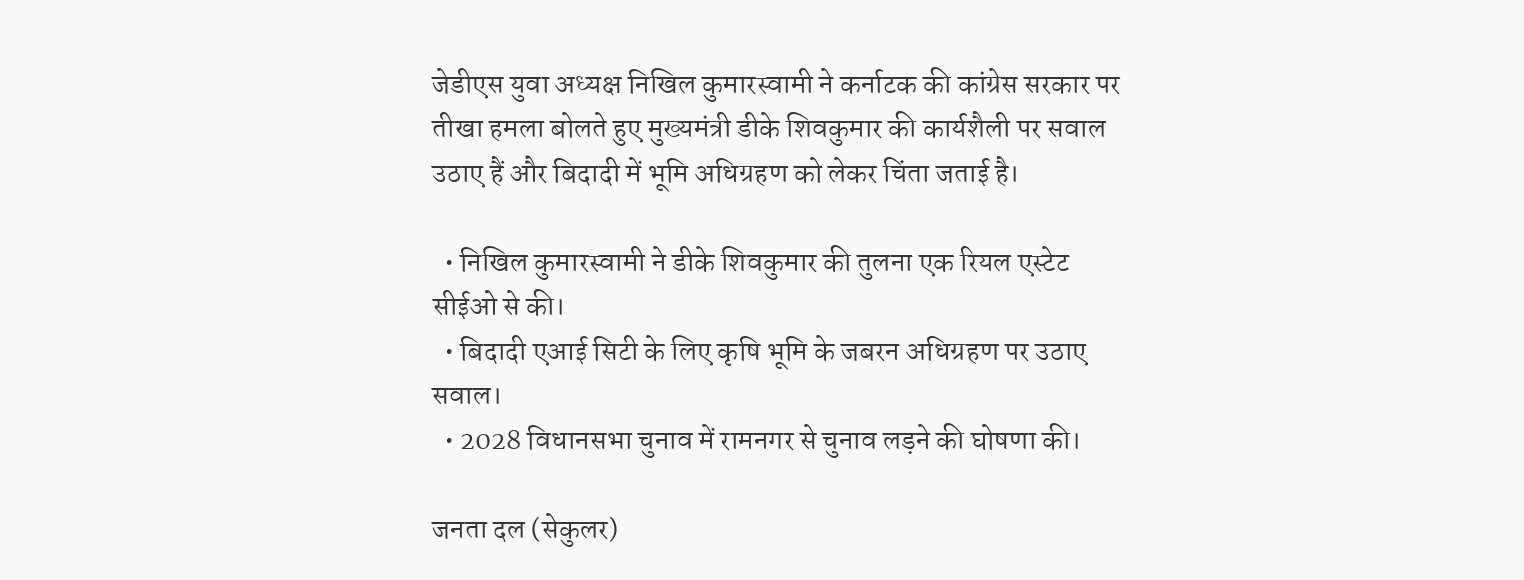जेडीएस युवा अध्यक्ष निखिल कुमारस्वामी ने कर्नाटक की कांग्रेस सरकार पर तीखा हमला बोलते हुए मुख्यमंत्री डीके शिवकुमार की कार्यशैली पर सवाल उठाए हैं और बिदादी में भूमि अधिग्रहण को लेकर चिंता जताई है।

  • निखिल कुमारस्वामी ने डीके शिवकुमार की तुलना एक रियल एस्टेट सीईओ से की।
  • बिदादी एआई सिटी के लिए कृषि भूमि के जबरन अधिग्रहण पर उठाए सवाल।
  • 2028 विधानसभा चुनाव में रामनगर से चुनाव लड़ने की घोषणा की।

जनता दल (सेकुलर)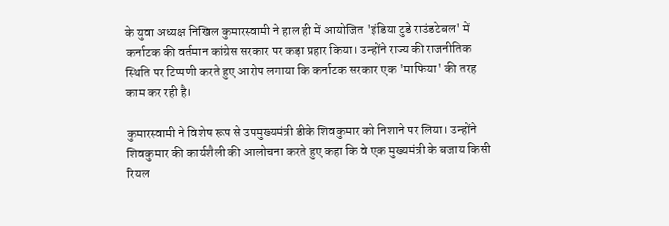के युवा अध्यक्ष निखिल कुमारस्वामी ने हाल ही में आयोजित 'इंडिया टुडे राउंडटेबल' में कर्नाटक की वर्तमान कांग्रेस सरकार पर कड़ा प्रहार किया। उन्होंने राज्य की राजनीतिक स्थिति पर टिप्पणी करते हुए आरोप लगाया कि कर्नाटक सरकार एक 'माफिया' की तरह काम कर रही है।

कुमारस्वामी ने विशेष रूप से उपमुख्यमंत्री डीके शिवकुमार को निशाने पर लिया। उन्होंने शिवकुमार की कार्यशैली की आलोचना करते हुए कहा कि वे एक मुख्यमंत्री के बजाय किसी रियल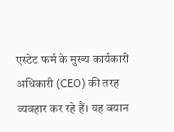एस्टेट फर्म के मुख्य कार्यकारी अधिकारी (CEO) की तरह व्यवहार कर रहे हैं। यह बयान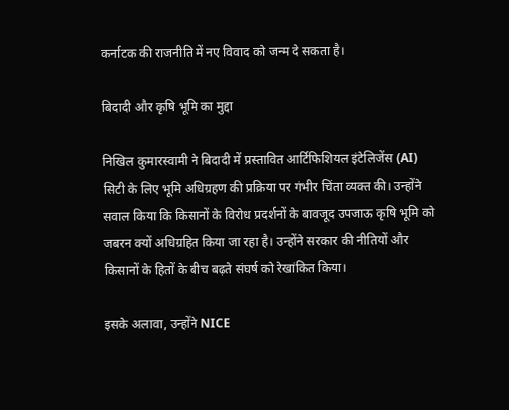कर्नाटक की राजनीति में नए विवाद को जन्म दे सकता है।

बिदादी और कृषि भूमि का मुद्दा

निखिल कुमारस्वामी ने बिदादी में प्रस्तावित आर्टिफिशियल इंटेलिजेंस (AI) सिटी के लिए भूमि अधिग्रहण की प्रक्रिया पर गंभीर चिंता व्यक्त की। उन्होंने सवाल किया कि किसानों के विरोध प्रदर्शनों के बावजूद उपजाऊ कृषि भूमि को जबरन क्यों अधिग्रहित किया जा रहा है। उन्होंने सरकार की नीतियों और किसानों के हितों के बीच बढ़ते संघर्ष को रेखांकित किया।

इसके अलावा, उन्होंने NICE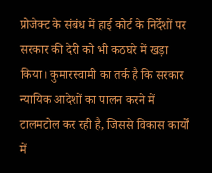प्रोजेक्ट के संबंध में हाई कोर्ट के निर्देशों पर सरकार की देरी को भी कठघरे में खड़ा किया। कुमारस्वामी का तर्क है कि सरकार न्यायिक आदेशों का पालन करने में टालमटोल कर रही है, जिससे विकास कार्यों में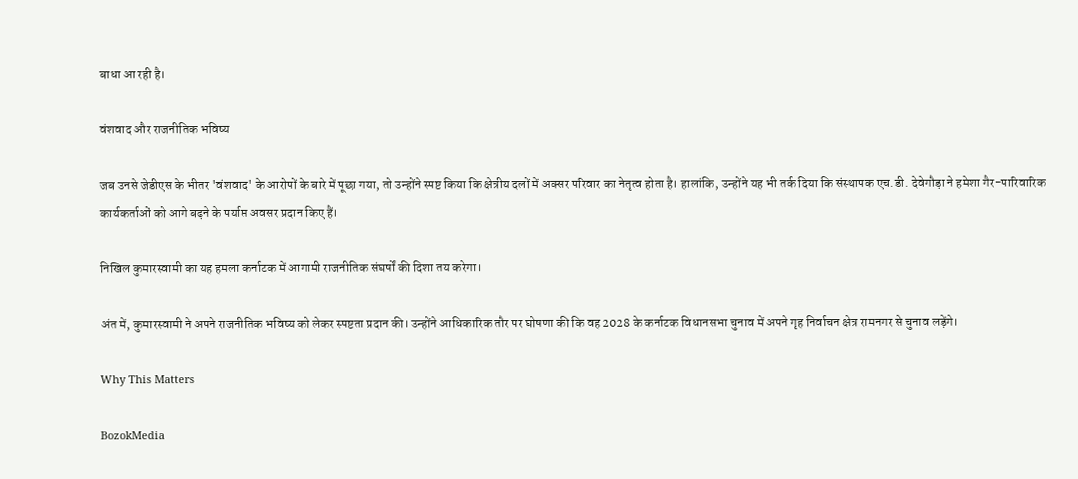बाधा आ रही है।

वंशवाद और राजनीतिक भविष्य

जब उनसे जेडीएस के भीतर 'वंशवाद' के आरोपों के बारे में पूछा गया, तो उन्होंने स्पष्ट किया कि क्षेत्रीय दलों में अक्सर परिवार का नेतृत्व होता है। हालांकि, उन्होंने यह भी तर्क दिया कि संस्थापक एच.डी. देवेगौड़ा ने हमेशा गैर-पारिवारिक कार्यकर्ताओं को आगे बढ़ने के पर्याप्त अवसर प्रदान किए हैं।

निखिल कुमारस्वामी का यह हमला कर्नाटक में आगामी राजनीतिक संघर्षों की दिशा तय करेगा।

अंत में, कुमारस्वामी ने अपने राजनीतिक भविष्य को लेकर स्पष्टता प्रदान की। उन्होंने आधिकारिक तौर पर घोषणा की कि वह 2028 के कर्नाटक विधानसभा चुनाव में अपने गृह निर्वाचन क्षेत्र रामनगर से चुनाव लड़ेंगे।

Why This Matters

BozokMedia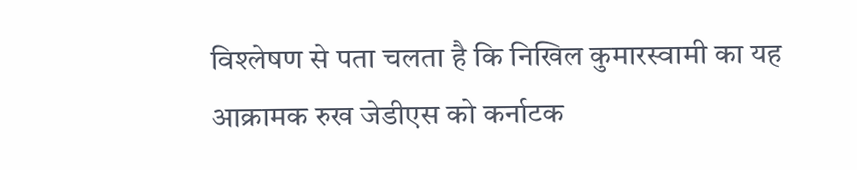विश्लेषण से पता चलता है कि निखिल कुमारस्वामी का यह आक्रामक रुख जेडीएस को कर्नाटक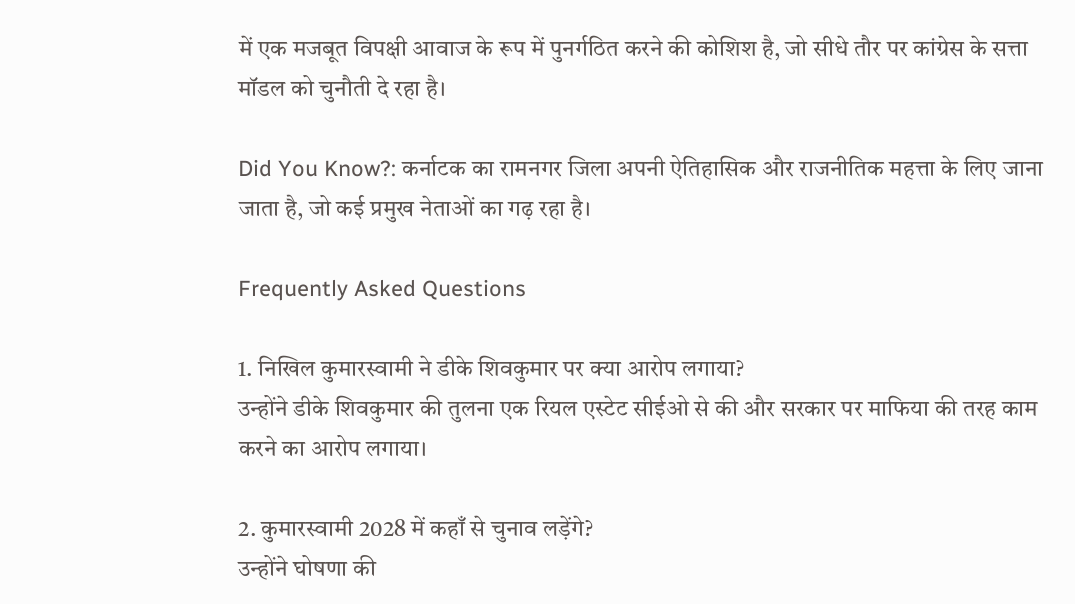में एक मजबूत विपक्षी आवाज के रूप में पुनर्गठित करने की कोशिश है, जो सीधे तौर पर कांग्रेस के सत्ता मॉडल को चुनौती दे रहा है।

Did You Know?: कर्नाटक का रामनगर जिला अपनी ऐतिहासिक और राजनीतिक महत्ता के लिए जाना जाता है, जो कई प्रमुख नेताओं का गढ़ रहा है।

Frequently Asked Questions

1. निखिल कुमारस्वामी ने डीके शिवकुमार पर क्या आरोप लगाया?
उन्होंने डीके शिवकुमार की तुलना एक रियल एस्टेट सीईओ से की और सरकार पर माफिया की तरह काम करने का आरोप लगाया।

2. कुमारस्वामी 2028 में कहाँ से चुनाव लड़ेंगे?
उन्होंने घोषणा की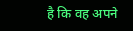है कि वह अपने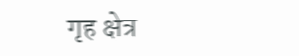गृह क्षेत्र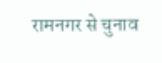रामनगर से चुनाव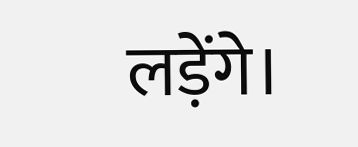लड़ेंगे।